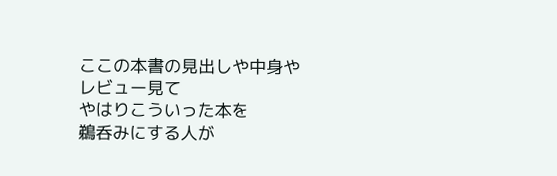ここの本書の見出しや中身やレビュー見て
やはりこういった本を
鵜呑みにする人が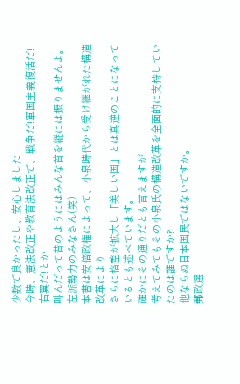少数で良かったし、安心しました
今時、憲法改正や教育法改正で、戦争だ!軍国主義復活だ!右翼だ!とか
叫んだって昔のようにはみんな首を縦には振りませんよ。
左派勢力のみなさん(笑)
本書は安倍政権によって、小泉時代から受け継がれた構造改革により
さらに格差が拡大し「美しい国」とは真逆のことになっているとも述べています。
確かにその通りだとも言えますが
考えてみてもその小泉氏の構造改革を全面的に支持していたのは誰ですか?
他ならぬ日本国民ではないですか。
郵政選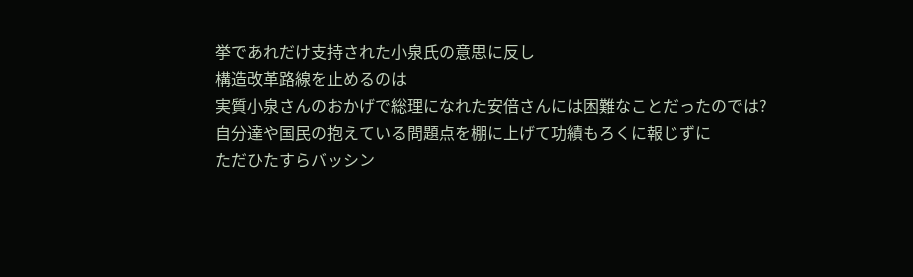挙であれだけ支持された小泉氏の意思に反し
構造改革路線を止めるのは
実質小泉さんのおかげで総理になれた安倍さんには困難なことだったのでは?
自分達や国民の抱えている問題点を棚に上げて功績もろくに報じずに
ただひたすらバッシン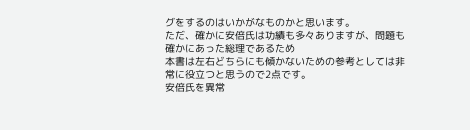グをするのはいかがなものかと思います。
ただ、確かに安倍氏は功績も多々ありますが、問題も確かにあった総理であるため
本書は左右どちらにも傾かないための参考としては非常に役立つと思うので2点です。
安倍氏を異常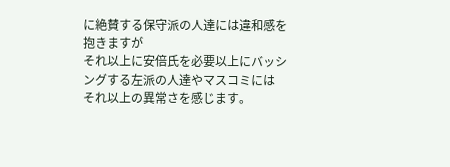に絶賛する保守派の人達には違和感を抱きますが
それ以上に安倍氏を必要以上にバッシングする左派の人達やマスコミには
それ以上の異常さを感じます。